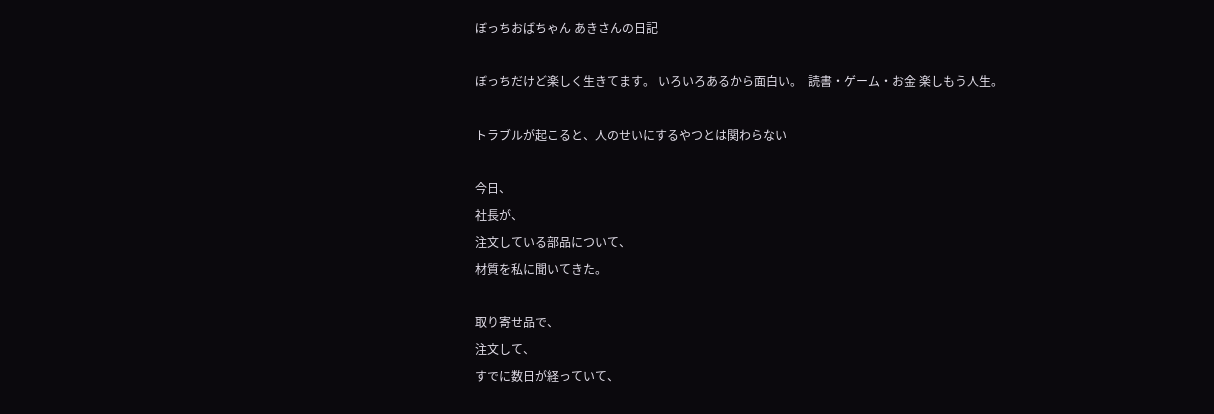ぼっちおばちゃん あきさんの日記

ぼっちだけど楽しく生きてます。 いろいろあるから面白い。  読書・ゲーム・お金 楽しもう人生。

トラブルが起こると、人のせいにするやつとは関わらない

今日、
社長が、
注文している部品について、
材質を私に聞いてきた。

取り寄せ品で、
注文して、
すでに数日が経っていて、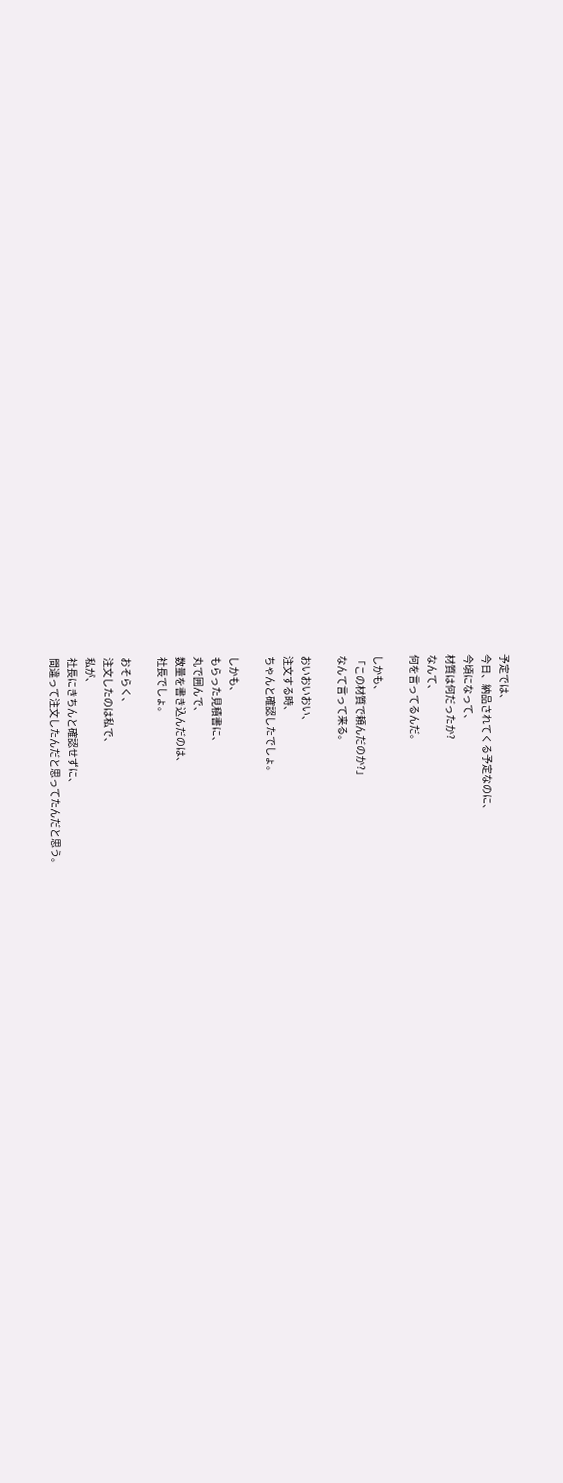予定では、
今日、納品されてくる予定なのに、
今頃になって、
材質は何だったか?
なんて、
何を言ってるんだ。

しかも、
「この材質で頼んだのか?」
なんて言って来る。

おいおいおい、
注文する時、
ちゃんと確認したでしょ。

しかも、
もらった見積書に、
丸で囲んで、
数量を書き込んだのは、
社長でしょ。

おそらく、
注文したのは私で、
私が、
社長にきちんと確認せずに、
間違って注文したんだと思ってたんだと思う。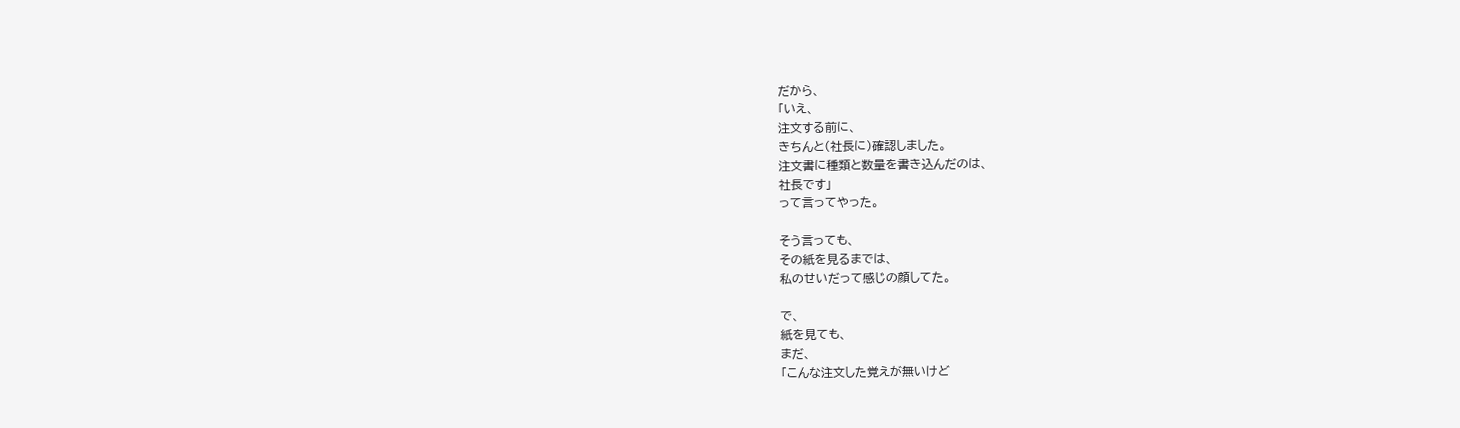だから、
「いえ、
注文する前に、
きちんと(社長に)確認しました。
注文書に種類と数量を書き込んだのは、
社長です」
って言ってやった。

そう言っても、
その紙を見るまでは、
私のせいだって感じの顔してた。

で、
紙を見ても、
まだ、
「こんな注文した覚えが無いけど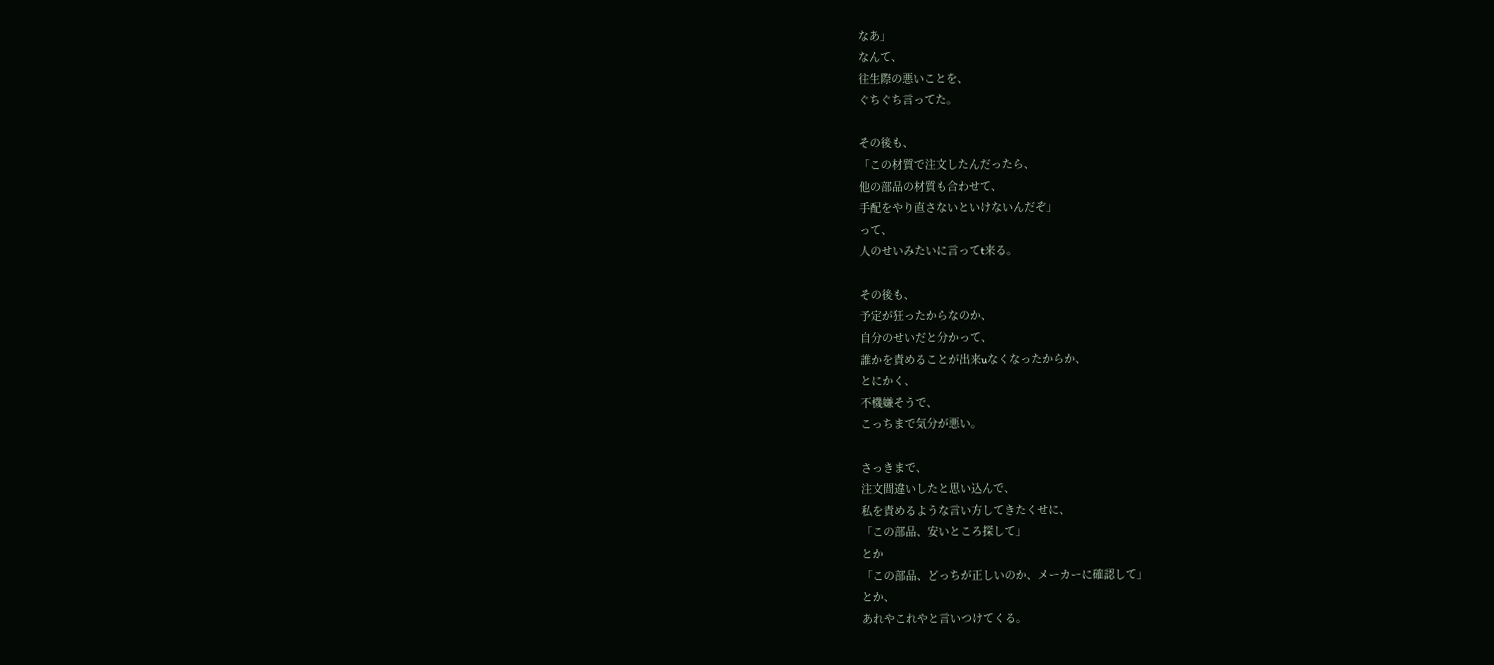なあ」
なんて、
往生際の悪いことを、
ぐちぐち言ってた。

その後も、
「この材質で注文したんだったら、
他の部品の材質も合わせて、
手配をやり直さないといけないんだぞ」
って、
人のせいみたいに言ってt来る。

その後も、
予定が狂ったからなのか、
自分のせいだと分かって、
誰かを責めることが出来uなくなったからか、
とにかく、
不機嫌そうで、
こっちまで気分が悪い。

さっきまで、
注文間違いしたと思い込んで、
私を責めるような言い方してきたくせに、
「この部品、安いところ探して」
とか
「この部品、どっちが正しいのか、メーカーに確認して」
とか、
あれやこれやと言いつけてくる。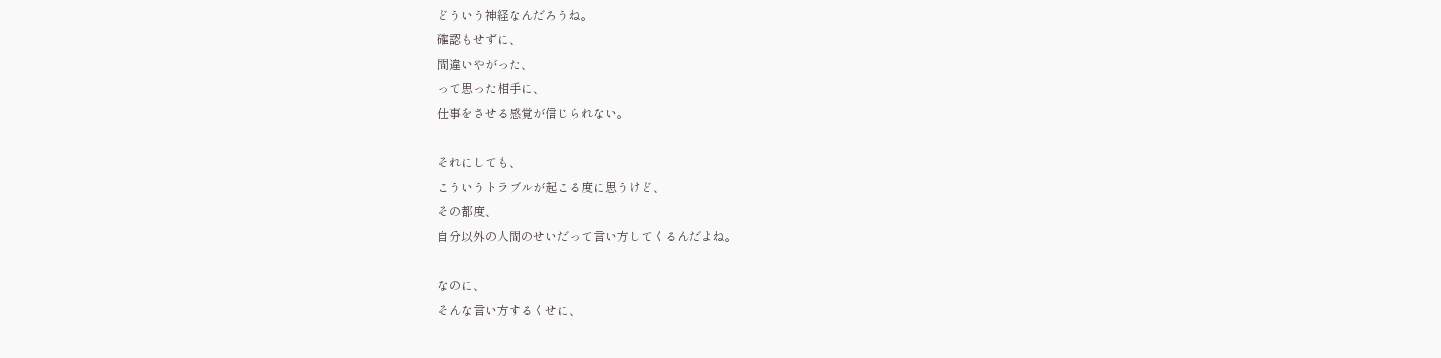どういう神経なんだろうね。
確認もせずに、
間違いやがった、
って思った相手に、
仕事をさせる感覚が信じられない。

それにしても、
こういうトラブルが起こる度に思うけど、
その都度、
自分以外の人間のせいだって言い方してくるんだよね。

なのに、
そんな言い方するくせに、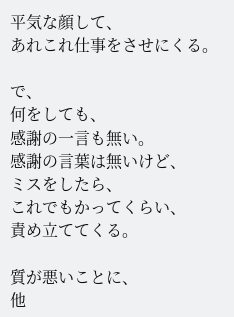平気な顔して、
あれこれ仕事をさせにくる。

で、
何をしても、
感謝の一言も無い。
感謝の言葉は無いけど、
ミスをしたら、
これでもかってくらい、
責め立ててくる。

質が悪いことに、
他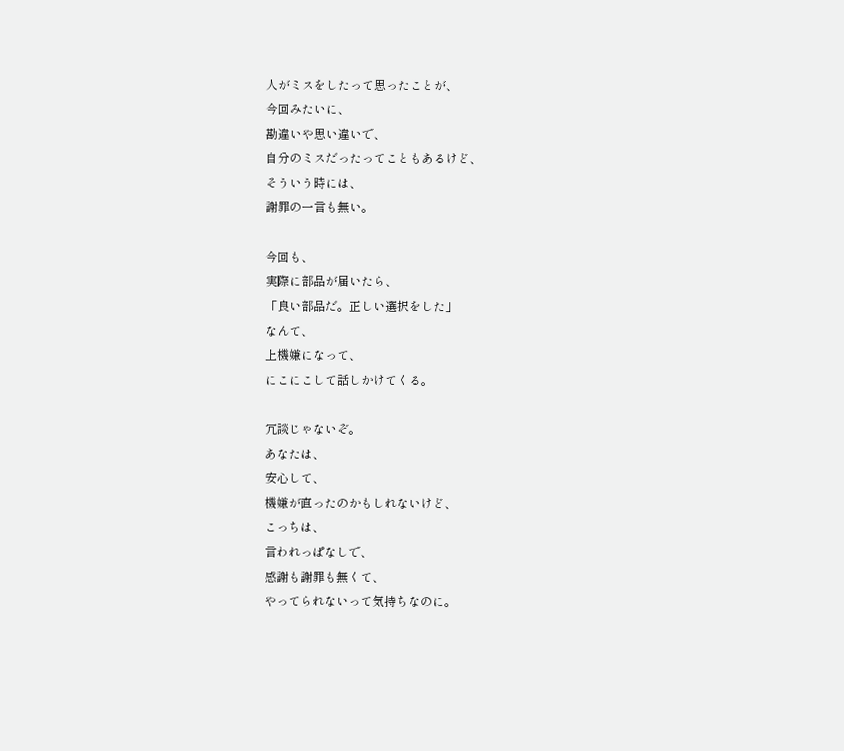人がミスをしたって思ったことが、
今回みたいに、
勘違いや思い違いで、
自分のミスだったってこともあるけど、
そういう時には、
謝罪の一言も無い。

今回も、
実際に部品が届いたら、
「良い部品だ。正しい選択をした」
なんて、
上機嫌になって、
にこにこして話しかけてくる。

冗談じゃないぞ。
あなたは、
安心して、
機嫌が直ったのかもしれないけど、
こっちは、
言われっぱなしで、
感謝も謝罪も無くて、
やってられないって気持ちなのに。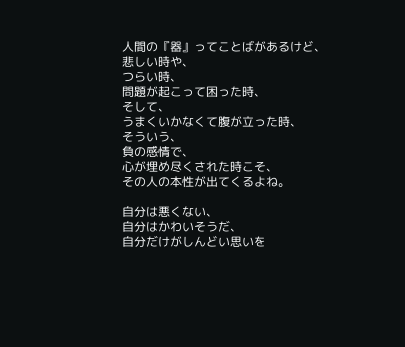人間の『器』ってことばがあるけど、
悲しい時や、
つらい時、
問題が起こって困った時、
そして、
うまくいかなくて腹が立った時、
そういう、
負の感情で、
心が埋め尽くされた時こそ、
その人の本性が出てくるよね。

自分は悪くない、
自分はかわいそうだ、
自分だけがしんどい思いを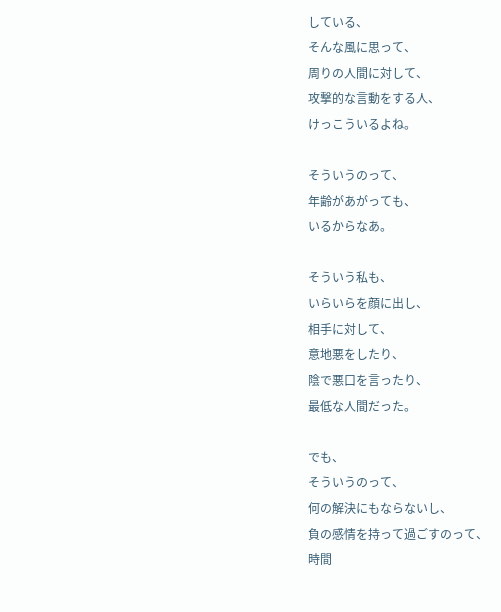している、
そんな風に思って、
周りの人間に対して、
攻撃的な言動をする人、
けっこういるよね。

そういうのって、
年齢があがっても、
いるからなあ。

そういう私も、
いらいらを顔に出し、
相手に対して、
意地悪をしたり、
陰で悪口を言ったり、
最低な人間だった。

でも、
そういうのって、
何の解決にもならないし、
負の感情を持って過ごすのって、
時間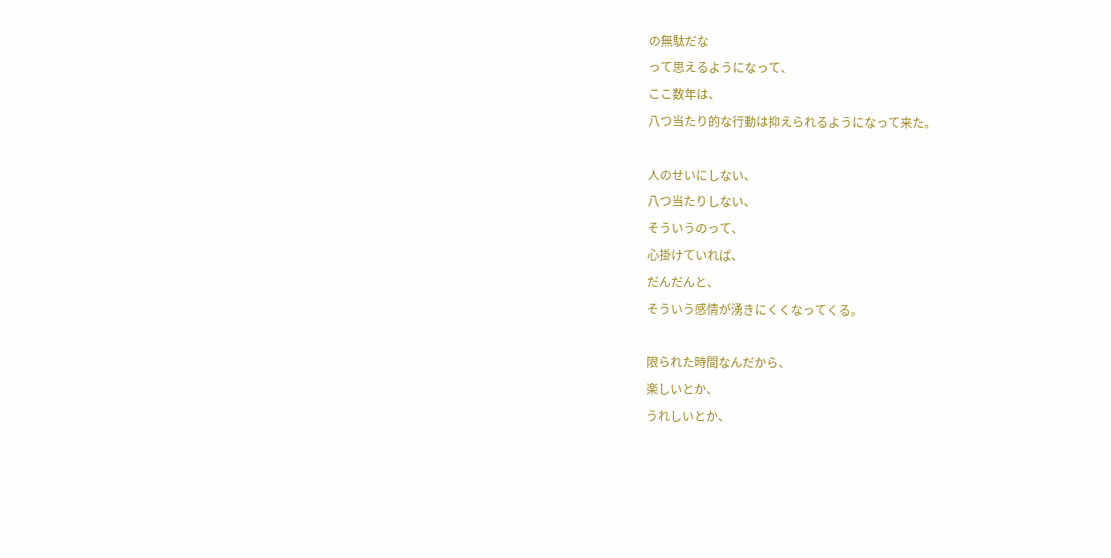の無駄だな
って思えるようになって、
ここ数年は、
八つ当たり的な行動は抑えられるようになって来た。

人のせいにしない、
八つ当たりしない、
そういうのって、
心掛けていれば、
だんだんと、
そういう感情が湧きにくくなってくる。

限られた時間なんだから、
楽しいとか、
うれしいとか、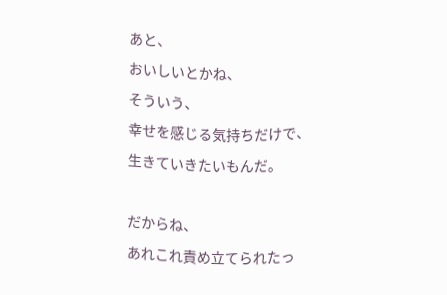あと、
おいしいとかね、
そういう、
幸せを感じる気持ちだけで、
生きていきたいもんだ。

だからね、
あれこれ責め立てられたっ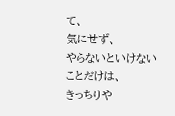て、
気にせず、
やらないといけないことだけは、
きっちりや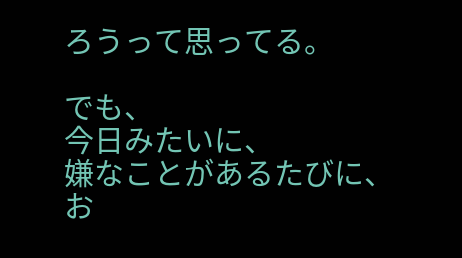ろうって思ってる。

でも、
今日みたいに、
嫌なことがあるたびに、
お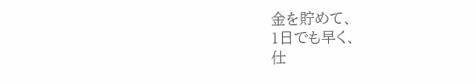金を貯めて、
1日でも早く、
仕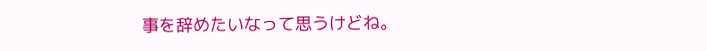事を辞めたいなって思うけどね。